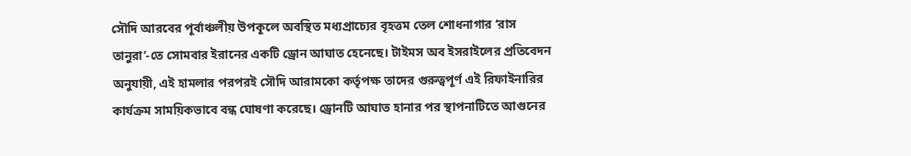সৌদি আরবের পূর্বাঞ্চলীয় উপকূলে অবস্থিত মধ্যপ্রাচ্যের বৃহত্তম তেল শোধনাগার ‘রাস তানুরা’-তে সোমবার ইরানের একটি ড্রোন আঘাত হেনেছে। টাইমস অব ইসরাইলের প্রতিবেদন অনুযায়ী, এই হামলার পরপরই সৌদি আরামকো কর্তৃপক্ষ তাদের গুরুত্বপূর্ণ এই রিফাইনারির কার্যক্রম সাময়িকভাবে বন্ধ ঘোষণা করেছে। ড্রোনটি আঘাত হানার পর স্থাপনাটিতে আগুনের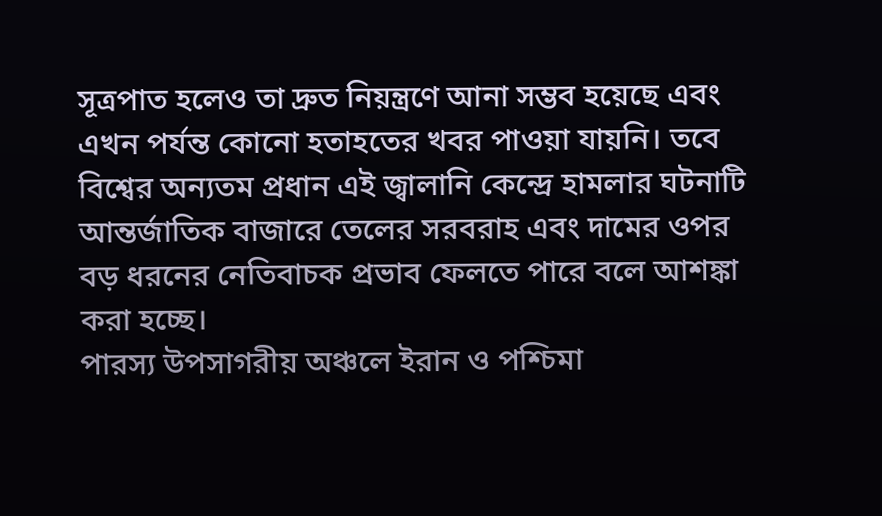সূত্রপাত হলেও তা দ্রুত নিয়ন্ত্রণে আনা সম্ভব হয়েছে এবং এখন পর্যন্ত কোনো হতাহতের খবর পাওয়া যায়নি। তবে বিশ্বের অন্যতম প্রধান এই জ্বালানি কেন্দ্রে হামলার ঘটনাটি আন্তর্জাতিক বাজারে তেলের সরবরাহ এবং দামের ওপর বড় ধরনের নেতিবাচক প্রভাব ফেলতে পারে বলে আশঙ্কা করা হচ্ছে।
পারস্য উপসাগরীয় অঞ্চলে ইরান ও পশ্চিমা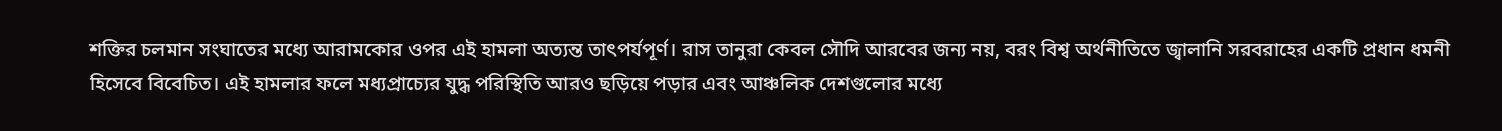শক্তির চলমান সংঘাতের মধ্যে আরামকোর ওপর এই হামলা অত্যন্ত তাৎপর্যপূর্ণ। রাস তানুরা কেবল সৌদি আরবের জন্য নয়, বরং বিশ্ব অর্থনীতিতে জ্বালানি সরবরাহের একটি প্রধান ধমনী হিসেবে বিবেচিত। এই হামলার ফলে মধ্যপ্রাচ্যের যুদ্ধ পরিস্থিতি আরও ছড়িয়ে পড়ার এবং আঞ্চলিক দেশগুলোর মধ্যে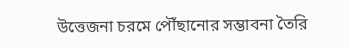উত্তেজনা চরমে পৌঁছানোর সম্ভাবনা তৈরি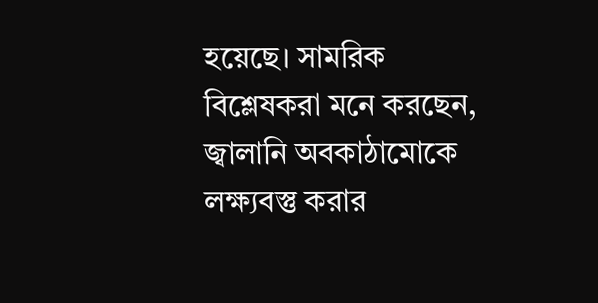হয়েছে। সামরিক বিশ্লেষকরা মনে করছেন, জ্বালানি অবকাঠামোকে লক্ষ্যবস্তু করার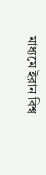মাধ্যমে ইরান বিশ্ব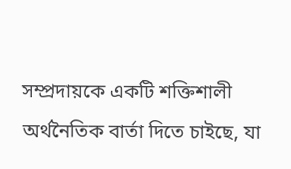সম্প্রদায়কে একটি শক্তিশালী অর্থনৈতিক বার্তা দিতে চাইছে, যা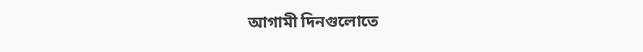আগামী দিনগুলোতে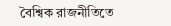বৈশ্বিক রাজনীতিতে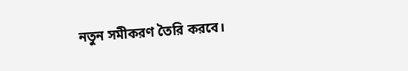নতুন সমীকরণ তৈরি করবে।